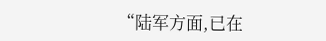“陆军方面,已在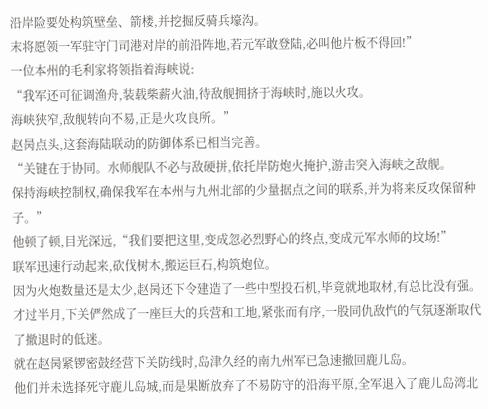沿岸险要处构筑壁垒、箭楼,并挖掘反骑兵壕沟。
末将愿领一军驻守门司港对岸的前沿阵地,若元军敢登陆,必叫他片板不得回!”
一位本州的毛利家将领指着海峡说:
“我军还可征调渔舟,装载柴薪火油,待敌舰拥挤于海峡时,施以火攻。
海峡狭窄,敌舰转向不易,正是火攻良所。”
赵昺点头,这套海陆联动的防御体系已相当完善。
“关键在于协同。水师舰队不必与敌硬拼,依托岸防炮火掩护,游击突入海峡之敌舰。
保持海峡控制权,确保我军在本州与九州北部的少量据点之间的联系,并为将来反攻保留种子。”
他顿了顿,目光深远,“我们要把这里,变成忽必烈野心的终点,变成元军水师的坟场!”
联军迅速行动起来,砍伐树木,搬运巨石,构筑炮位。
因为火炮数量还是太少,赵昺还下令建造了一些中型投石机,毕竟就地取材,有总比没有强。
才过半月,下关俨然成了一座巨大的兵营和工地,紧张而有序,一股同仇敌忾的气氛逐渐取代了撤退时的低迷。
就在赵昺紧锣密鼓经营下关防线时,岛津久经的南九州军已急速撤回鹿儿岛。
他们并未选择死守鹿儿岛城,而是果断放弃了不易防守的沿海平原,全军退入了鹿儿岛湾北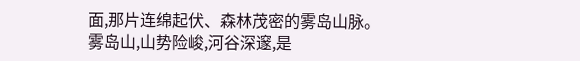面,那片连绵起伏、森林茂密的雾岛山脉。
雾岛山,山势险峻,河谷深邃,是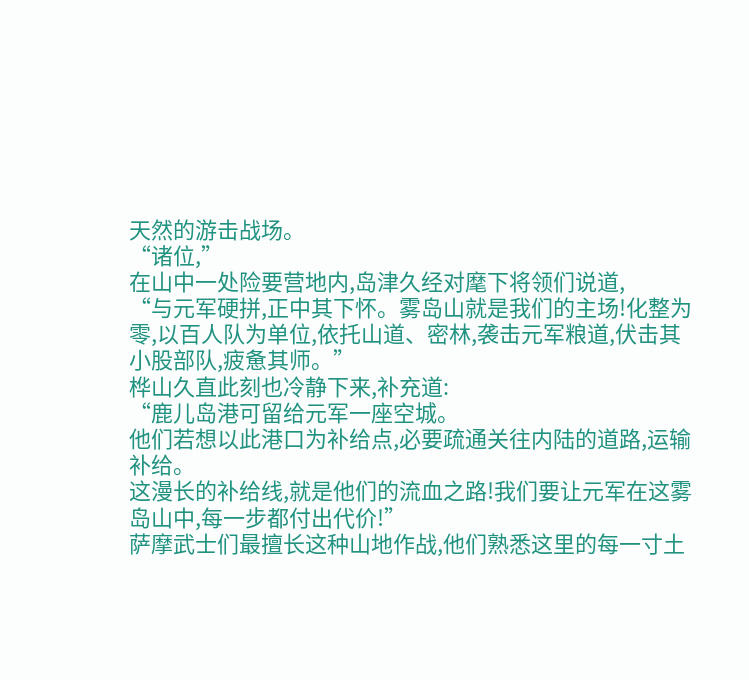天然的游击战场。
“诸位,”
在山中一处险要营地内,岛津久经对麾下将领们说道,
“与元军硬拼,正中其下怀。雾岛山就是我们的主场!化整为零,以百人队为单位,依托山道、密林,袭击元军粮道,伏击其小股部队,疲惫其师。”
桦山久直此刻也冷静下来,补充道:
“鹿儿岛港可留给元军一座空城。
他们若想以此港口为补给点,必要疏通关往内陆的道路,运输补给。
这漫长的补给线,就是他们的流血之路!我们要让元军在这雾岛山中,每一步都付出代价!”
萨摩武士们最擅长这种山地作战,他们熟悉这里的每一寸土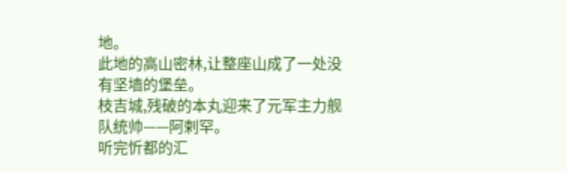地。
此地的高山密林,让整座山成了一处没有坚墙的堡垒。
枝吉城,残破的本丸迎来了元军主力舰队统帅——阿剌罕。
听完忻都的汇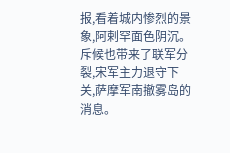报,看着城内惨烈的景象,阿剌罕面色阴沉。
斥候也带来了联军分裂,宋军主力退守下关,萨摩军南撤雾岛的消息。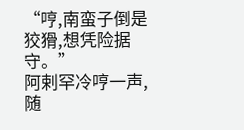“哼,南蛮子倒是狡猾,想凭险据守。”
阿剌罕冷哼一声,随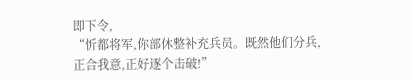即下令,
“忻都将军,你部休整补充兵员。既然他们分兵,正合我意,正好逐个击破!”